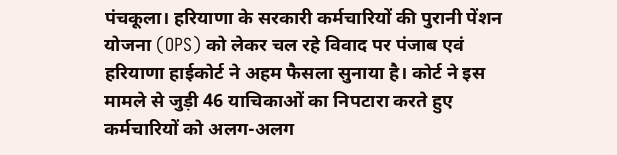पंचकूला। हरियाणा के सरकारी कर्मचारियों की पुरानी पेंशन योजना (OPS) को लेकर चल रहे विवाद पर पंजाब एवं हरियाणा हाईकोर्ट ने अहम फैसला सुनाया है। कोर्ट ने इस मामले से जुड़ी 46 याचिकाओं का निपटारा करते हुए कर्मचारियों को अलग-अलग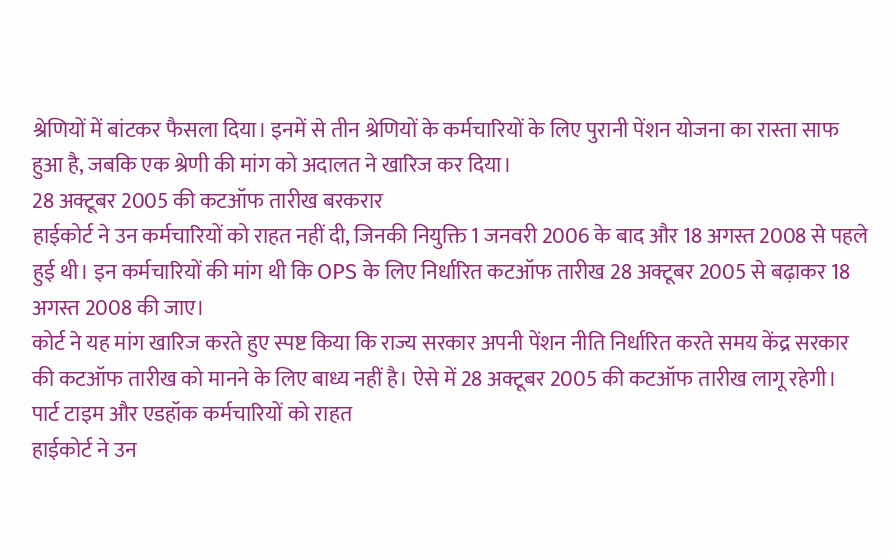श्रेणियों में बांटकर फैसला दिया। इनमें से तीन श्रेणियों के कर्मचारियों के लिए पुरानी पेंशन योजना का रास्ता साफ हुआ है, जबकि एक श्रेणी की मांग को अदालत ने खारिज कर दिया।
28 अक्टूबर 2005 की कटऑफ तारीख बरकरार
हाईकोर्ट ने उन कर्मचारियों को राहत नहीं दी, जिनकी नियुक्ति 1 जनवरी 2006 के बाद और 18 अगस्त 2008 से पहले हुई थी। इन कर्मचारियों की मांग थी कि OPS के लिए निर्धारित कटऑफ तारीख 28 अक्टूबर 2005 से बढ़ाकर 18 अगस्त 2008 की जाए।
कोर्ट ने यह मांग खारिज करते हुए स्पष्ट किया कि राज्य सरकार अपनी पेंशन नीति निर्धारित करते समय केंद्र सरकार की कटऑफ तारीख को मानने के लिए बाध्य नहीं है। ऐसे में 28 अक्टूबर 2005 की कटऑफ तारीख लागू रहेगी।
पार्ट टाइम और एडहॉक कर्मचारियों को राहत
हाईकोर्ट ने उन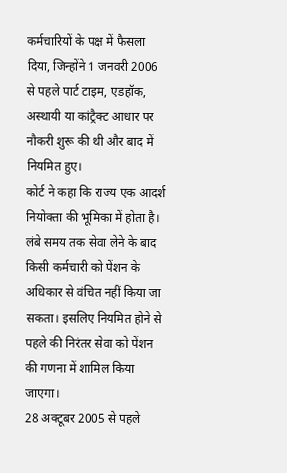कर्मचारियों के पक्ष में फैसला दिया, जिन्होंने 1 जनवरी 2006 से पहले पार्ट टाइम, एडहॉक, अस्थायी या कांट्रैक्ट आधार पर नौकरी शुरू की थी और बाद में नियमित हुए।
कोर्ट ने कहा कि राज्य एक आदर्श नियोक्ता की भूमिका में होता है। लंबे समय तक सेवा लेने के बाद किसी कर्मचारी को पेंशन के अधिकार से वंचित नहीं किया जा सकता। इसलिए नियमित होने से पहले की निरंतर सेवा को पेंशन की गणना में शामिल किया जाएगा।
28 अक्टूबर 2005 से पहले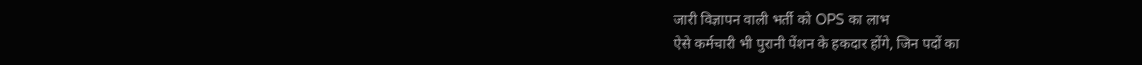जारी विज्ञापन वाली भर्ती को OPS का लाभ
ऐसे कर्मचारी भी पुरानी पेंशन के हकदार होंगे, जिन पदों का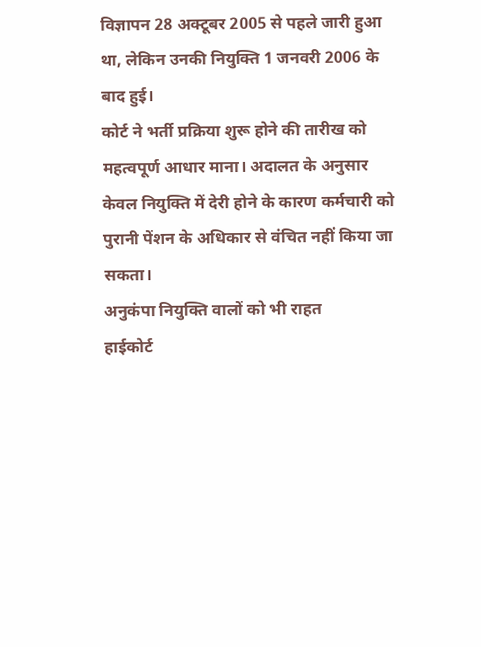विज्ञापन 28 अक्टूबर 2005 से पहले जारी हुआ था, लेकिन उनकी नियुक्ति 1 जनवरी 2006 के बाद हुई।
कोर्ट ने भर्ती प्रक्रिया शुरू होने की तारीख को महत्वपूर्ण आधार माना। अदालत के अनुसार केवल नियुक्ति में देरी होने के कारण कर्मचारी को पुरानी पेंशन के अधिकार से वंचित नहीं किया जा सकता।
अनुकंपा नियुक्ति वालों को भी राहत
हाईकोर्ट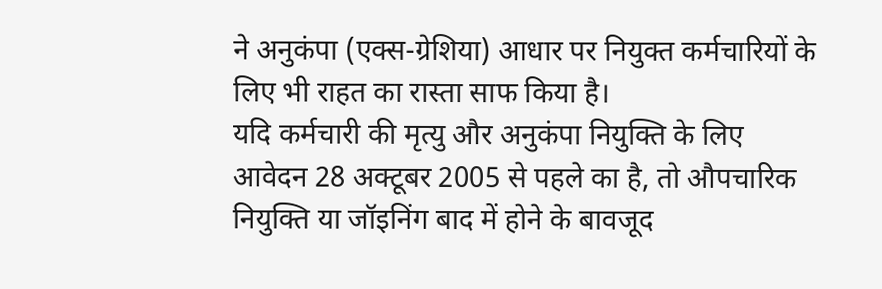ने अनुकंपा (एक्स-ग्रेशिया) आधार पर नियुक्त कर्मचारियों के लिए भी राहत का रास्ता साफ किया है।
यदि कर्मचारी की मृत्यु और अनुकंपा नियुक्ति के लिए आवेदन 28 अक्टूबर 2005 से पहले का है, तो औपचारिक नियुक्ति या जॉइनिंग बाद में होने के बावजूद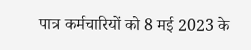पात्र कर्मचारियों को 8 मई 2023 के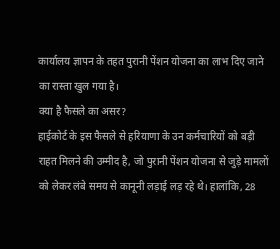कार्यालय ज्ञापन के तहत पुरानी पेंशन योजना का लाभ दिए जाने का रास्ता खुल गया है।
क्या है फैसले का असर?
हाईकोर्ट के इस फैसले से हरियाणा के उन कर्मचारियों को बड़ी राहत मिलने की उम्मीद है, जो पुरानी पेंशन योजना से जुड़े मामलों को लेकर लंबे समय से कानूनी लड़ाई लड़ रहे थे। हालांकि, 28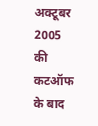अक्टूबर 2005 की कटऑफ के बाद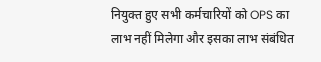नियुक्त हुए सभी कर्मचारियों को OPS का लाभ नहीं मिलेगा और इसका लाभ संबंधित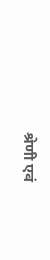श्रेणी एवं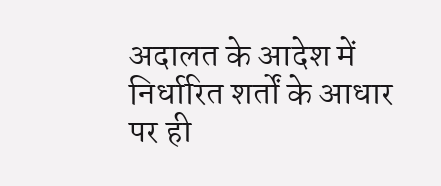अदालत के आदेश में निर्धारित शर्तों के आधार पर ही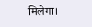मिलेगा।